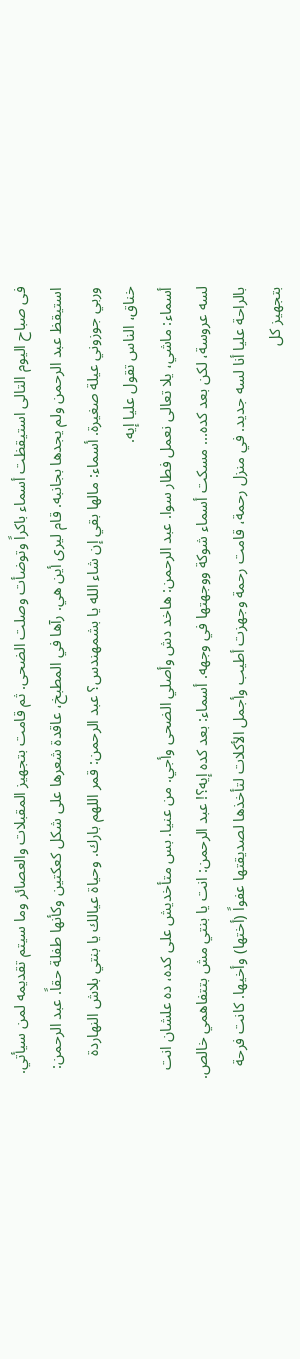فى صباح اليوم التالى استيقظت أسماء باكراً وتوضأت وصلت الضحى. ثم قامت بتجهيز المقبلات والعصائر وما سيتم تقديمه لمن سيأتي. استيقظ عبد الرحمن ولم يجدها بجانبه. قام ليرى أين هي. رآها في المطبخ، عاقدة شعرها على شكل كعكتين وكأنها طفلة حقاً. عبد الرحمن: وربي جوزوني عيلة صغيرة. أسماء: مالها بقي إن شاء الله يا بشمهندس؟ عبد الرحمن: قمر اللهم بارك. وحياة عيالك يا بنتي بلاش النهاردة خناق، الناس تقول عليا إيه.
أسماء: ماشي، يلا تعالى نعمل فطار سوا. عبد الرحمن: هاخد دش وأصلي الضحى وأجي. من عنيا. بس متأخديش على كده، ده علشان انت لسه عروسة، لكن بعد كده... مسكت أسماء شوكة ووجهتها في وجهه. أسماء: بعد كده إيه؟! عبد الرحمن: انت يا بنتي مش بتتفاهمي خالص. بالراحة عليا أنا لسه جديد. في منزل رحمة، قامت رحمة وجهزت أطيب وأجمل الأكلات لتأخذها لصديقتها عفواً (أختها) وأخيها. كانت فرحة بتجهيز كل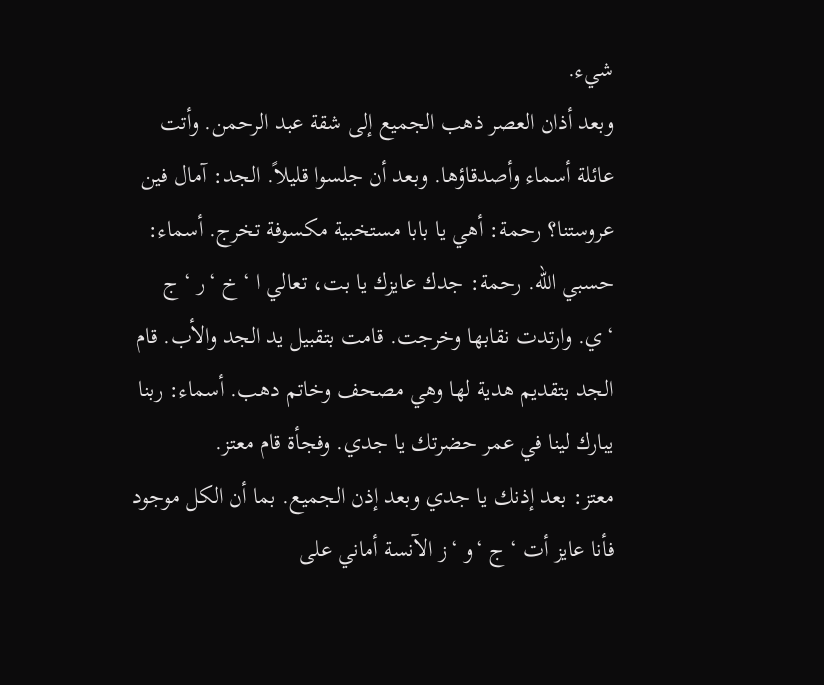شيء.
وبعد أذان العصر ذهب الجميع إلى شقة عبد الرحمن. وأتت عائلة أسماء وأصدقاؤها. وبعد أن جلسوا قليلاً. الجد: آمال فين عروستنا؟ رحمة: أهي يا بابا مستخبية مكسوفة تخرج. أسماء: حسبي الله. رحمة: جدك عايزك يا بت، تعالي ا ‘خ ‘ر ‘ج ‘ي. وارتدت نقابها وخرجت. قامت بتقبيل يد الجد والأب. قام الجد بتقديم هدية لها وهي مصحف وخاتم دهب. أسماء: ربنا يبارك لينا في عمر حضرتك يا جدي. وفجأة قام معتز.
معتز: بعد إذنك يا جدي وبعد إذن الجميع. بما أن الكل موجود فأنا عايز أت ‘ج ‘و ‘ز الآنسة أماني على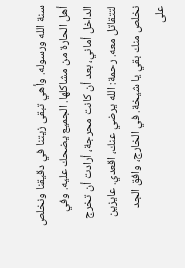سنة الله ورسوله. وأهي تبقى زيتنا في دقيقنا ونخلص أهل الحارة من مشاكلها. الجميع يضحك عليه. وفي الداخل أماني، بعد أن كانت محرجة، أرادت أن تخرج لتتقاتل معه. رحمة: الله يرضي عنك، اقعدي. عايزين نخلص منك بقي يا شيخة. في الخارج، وافق الجد على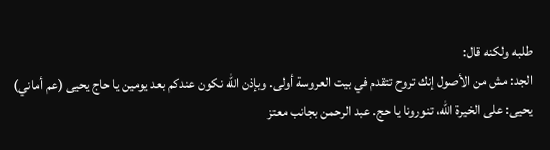طلبه ولكنه قال:
الجد: مش من الأصول إنك تروح تتقدم في بيت العروسة أولى. وبإذن الله نكون عندكم بعد يومين يا حاج يحيى (عم أماني) يحيى: على الخيرة الله، تنورونا يا حج. عبد الرحمن بجانب معتز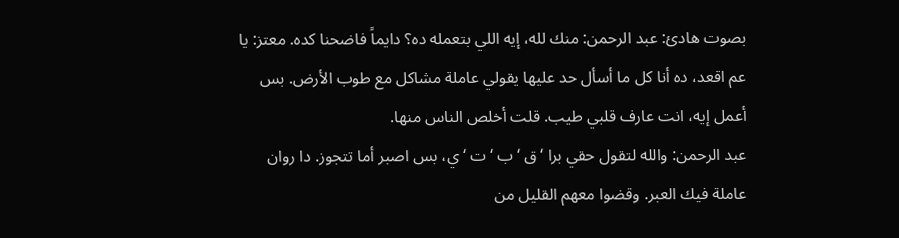بصوت هادئ: عبد الرحمن: منك لله، إيه اللي بتعمله ده؟ دايماً فاضحنا كده. معتز: يا عم اقعد، ده أنا كل ما أسأل حد عليها يقولي عاملة مشاكل مع طوب الأرض. بس أعمل إيه، انت عارف قلبي طيب. قلت أخلص الناس منها.
عبد الرحمن: والله لتقول حقي برا ‘ق ‘ب ‘ت ‘ي، بس اصبر أما تتجوز. دا روان عاملة فيك العبر. وقضوا معهم القليل من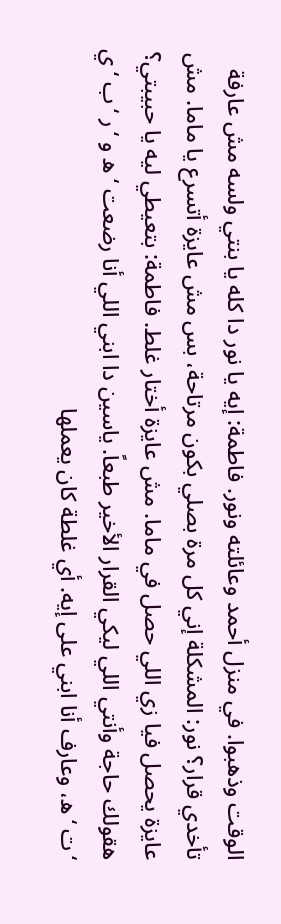الوقت وذهبوا. في منزل أحمد وعائلته ونور. فاطمة: إيه يا نور دا كله يا بنتي ولسه مش عارفة تأخدي قرار؟ نور: المشكلة إني كل مرة بصلي بكون مرتاحة، بس مش عايزة أتسرع يا ماما. مش عايزة يحصل فيا زي اللي حصل في ماما. مش عايزة أختار غلط. فاطمة: بتعيطي ليه يا حبيبتي؟
هقولك حاجة وأنتي اللي ليكي القرار الأخير طبعاً. ياسين دا ابني اللي أنا رضعت ‘ه و ‘ر ‘ب ‘ي ‘ت ‘ه، وعارف أنا ابني على إيه. أي غلطة كان يعملها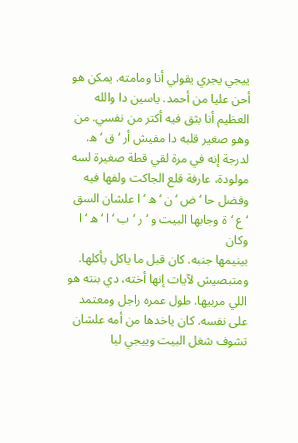ييجي يجري يقولي أنا ومامته. يمكن هو أحن عليا من أحمد. ياسين دا والله العظيم أنا بثق فيه أكتر من نفسي. من وهو صغير قلبه دا مفيش أر ‘ق ‘ه. لدرجة إنه في مرة لقي قطة صغيرة لسه مولودة، عارفة قلع الجاكت ولفها فيه وفضل حا ‘ض ‘ن ‘ه ‘ا علشان السق ‘ع ‘ة وجابها البيت و ‘ر ‘ب ‘ا ‘ه ‘ا وكان
بينيمها جنبه. كان قبل ما ياكل يأكلها. ومتبصيش لآيات إنها أخته، دي بنته هو اللي مربيها. طول عمره راجل ومعتمد على نفسه. كان ياخدها من أمه علشان تشوف شغل البيت وييجي ليا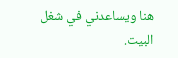هنا ويساعدني في شغل البيت.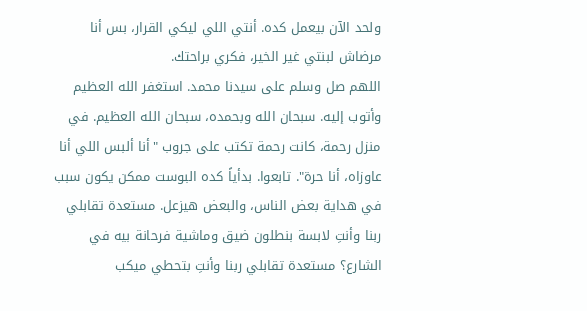ولحد الآن بيعمل كده. أنتي اللي ليكي القرار، بس أنا مرضاش لبنتي غير الخير، فكري براحتك.
اللهم صل وسلم على سيدنا محمد. استغفر الله العظيم وأتوب إليه. سبحان الله وبحمده، سبحان الله العظيم. في منزل رحمة، كانت رحمة تكتب على جروب "أنا ألبس اللي أنا عاوزاه، أنا حرة". تابعوا. بدأياً كده البوست ممكن يكون سبب في هداية بعض الناس، والبعض هيزعل. مستعدة تقابلي ربنا وأنتِ لابسة بنطلون ضيق وماشية فرحانة بيه في الشارع؟ مستعدة تقابلي ربنا وأنتِ بتحطي ميكب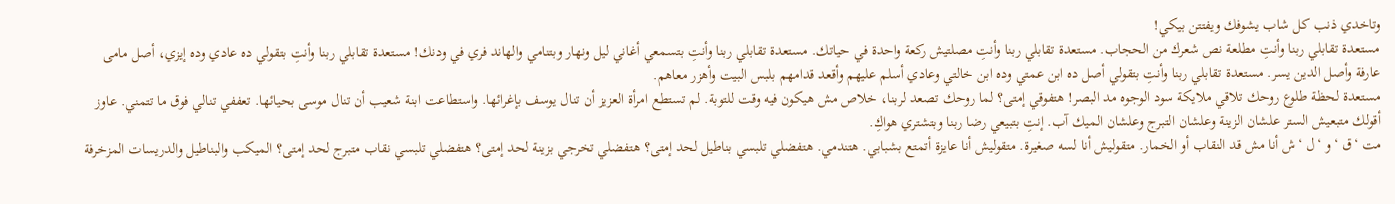وتاخدي ذنب كل شاب يشوفك ويفتتن بيكي!
مستعدة تقابلي ربنا وأنتِ مطلعة نص شعرك من الحجاب. مستعدة تقابلي ربنا وأنتِ مصلتيش ركعة واحدة في حياتك. مستعدة تقابلي ربنا وأنتِ بتسمعي أغاني ليل ونهار وبتنامي والهاند فري في ودنك! مستعدة تقابلي ربنا وأنتِ بتقولي ده عادي وده إيزي، أصل مامى عارفة وأصل الدين يسر. مستعدة تقابلي ربنا وأنتِ بتقولي أصل ده ابن عمتي وده ابن خالتي وعادي أسلم عليهم وأقعد قدامهم بلبس البيت وأهزر معاهم.
مستعدة لحظة طلوع روحك تلاقي ملايكة سود الوجوه مد البصر! هتفوقي إمتى؟ لما روحك تصعد لربنا، خلاص مش هيكون فيه وقت للتوبة. لم تستطع امرأة العزيز أن تنال يوسف بإغرائها. واستطاعت ابنة شعيب أن تنال موسى بحيائها. تعففي تنالي فوق ما تتمني. عاوز أقولك متبعيش الستر علشان الزينة وعلشان التبرج وعلشان الميك آب. إنتِ بتبيعي رضا ربنا وبتشتري هواكِ.
مت ‘ق ‘و ‘ل ‘ش أنا مش قد النقاب أو الخمار. متقوليش أنا لسه صغيرة. متقوليش أنا عايزة أتمتع بشبابي. هتندمي. هتفضلي تلبسي بناطيل لحد إمتى؟ هتفضلي تخرجي بزينة لحد إمتى؟ هتفضلي تلبسي نقاب متبرج لحد إمتى؟ الميكب والبناطيل والدريسات المزخرفة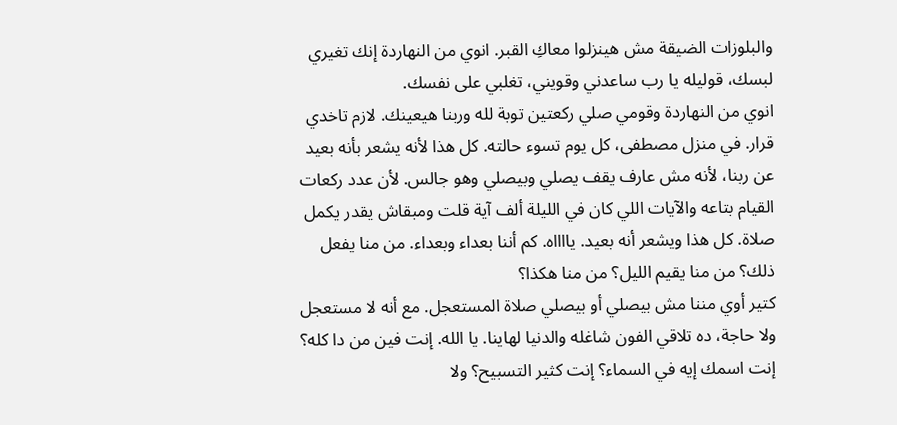والبلوزات الضيقة مش هينزلوا معاكِ القبر. انوي من النهاردة إنك تغيري لبسك، قوليله يا رب ساعدني وقويني، تغلبي على نفسك.
انوي من النهاردة وقومي صلي ركعتين توبة لله وربنا هيعينك. لازم تاخدي قرار. في منزل مصطفى، كل يوم تسوء حالته. كل هذا لأنه يشعر بأنه بعيد عن ربنا، لأنه مش عارف يقف يصلي وبيصلي وهو جالس. لأن عدد ركعات القيام بتاعه والآيات اللي كان في الليلة ألف آية قلت ومبقاش يقدر يكمل صلاة. كل هذا ويشعر أنه بعيد. يااااه. كم أننا بعداء وبعداء. من منا يفعل ذلك؟ من منا يقيم الليل؟ من منا هكذا؟
كتير أوي مننا مش بيصلي أو بيصلي صلاة المستعجل. مع أنه لا مستعجل ولا حاجة، ده تلاقي الفون شاغله والدنيا لهاينا. يا الله. إنت فين من دا كله؟ إنت اسمك إيه في السماء؟ إنت كثير التسبيح؟ ولا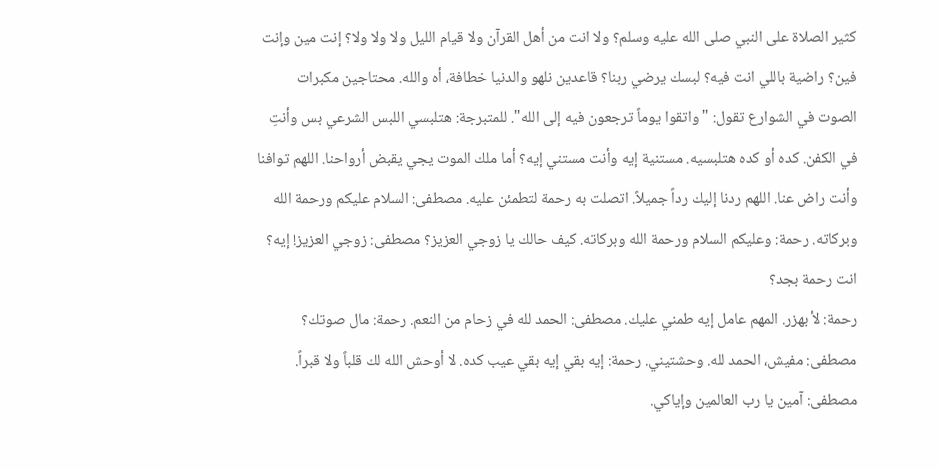كثير الصلاة على النبي صلى الله عليه وسلم؟ ولا انت من أهل القرآن ولا قيام الليل ولا ولا ولا؟ إنت مين وإنت فين؟ راضية باللي انت فيه؟ لبسك يرضي ربنا؟ قاعدين نلهو والدنيا خطافة، أه والله. محتاجين مكبرات
الصوت في الشوارع تقول: "واتقوا يوماً ترجعون فيه إلى الله". للمتبرجة: هتلبسي اللبس الشرعي بس وأنتِ في الكفن. كده أو كده هتلبسيه. مستنية إيه وأنت مستني إيه؟ أما ملك الموت يجي يقبض أرواحنا. اللهم توافنا وأنت راض عنا. اللهم ردنا إليك رداً جميلاً. اتصلت به رحمة لتطمئن عليه. مصطفى: السلام عليكم ورحمة الله وبركاته. رحمة: وعليكم السلام ورحمة الله وبركاته. كيف حالك يا زوجي العزيز؟ مصطفى: زوجي العزيز! إيه؟ انت رحمة بجد؟
رحمة: لأ بهزر. المهم عامل إيه طمني عليك. مصطفى: الحمد لله في زحام من النعم. رحمة: مال صوتك؟ مصطفى: مفيش، الحمد لله. وحشتيني. رحمة: إيه بقي إيه بقي عيب كده. لا أوحش الله لك قلباً ولا قبراً.
مصطفى: آمين يا رب العالمين وإياكي.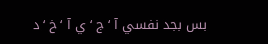بس بجد نفسي آ ‘ج ‘ي آ ‘خ ‘د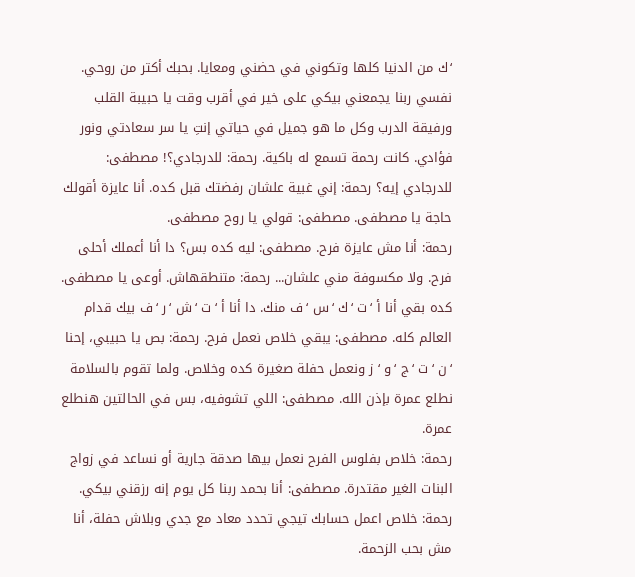‘ك من الدنيا كلها وتكوني في حضني ومعايا. بحبك أكتر من روحي. نفسي ربنا يجمعني بيكي على خير في أقرب وقت يا حبيبة القلب ورفيقة الدرب وكل ما هو جميل في حياتي إنتِ يا سر سعادتي ونور فؤادي. كانت رحمة تسمع له باكية. رحمة: للدرجادي؟! مصطفى: للدرجادي إيه؟ رحمة: إني غبية علشان رفضتك قبل كده. أنا عايزة أقولك حاجة يا مصطفى. مصطفى: قولي يا روح مصطفى.
رحمة: أنا مش عايزة فرح. مصطفى: ليه كده بس؟ دا أنا أعملك أحلى فرح. ولا مكسوفة مني علشان... رحمة: متنطقهاش. أوعى يا مصطفى. كده بقي أنا أ ‘ت ‘ك ‘س ‘ف منك. دا أنا أ ‘ت ‘ش ‘ر ‘ف بيك قدام العالم كله. مصطفى: يبقي خلاص نعمل فرح. رحمة: بص يا حبيبي، إحنا ‘ن ‘ت ‘ج ‘و ‘ز ونعمل حفلة صغيرة كده وخلاص. ولما تقوم بالسلامة نطلع عمرة بإذن الله. مصطفى: اللي تشوفيه، بس في الحالتين هنطلع عمرة.
رحمة: خلاص بفلوس الفرح نعمل بيها صدقة جارية أو نساعد في زواج البنات الغير مقتدرة. مصطفى: أنا بحمد ربنا كل يوم إنه رزقني بيكي. رحمة: خلاص اعمل حسابك تيجي تحدد معاد مع جدي وبلاش حفلة، أنا مش بحب الزحمة.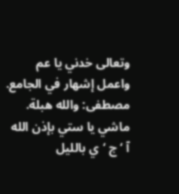وتعالى خدني يا عم واعمل إشهار في الجامع. مصطفى: والله هبلة. ماشي يا ستي بإذن الله آ ‘ج ‘ي بالليل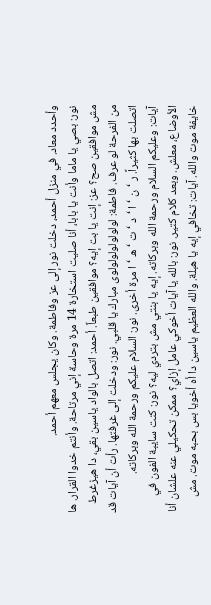وأحدد معاد. في منزل أحمد، دخلت نور إلى عز وفاطمة. وكان يجلس معهم أحمد.
نور: بصي يا ماما وأنت يا بابا، أنا صليت استخارة 14 مرة وحاسة إني مرتاحة. وأنتم خدوا القرار. ها مش موافقين صح؟ عز: إنت يا بت إيه؟ موافقين طبعاً. أحمد: اتصل بالواد ياسين بقي، دا هيزغرط من الفرحة لو عرف. فاطمة: لولولولولولولوى مبارك يا قلبي. نور: ودخلت إلى غرفتها. رأت أن آيات قد اتصلت بها كثيراً. ر ‘ن ‘ا ‘د ‘ت ‘ه ‘ا مرة أخرى. نور: السلام عليكم ورحمة الله وبركاته.
آيات: وعليكم السلام ورحمة الله وبركاته. إيه يا بنتي مش بتردي ليه؟ نور: كنت سايبة الفون في الأوضاع، معلش. وبعد كلام كتير. نور: بالله يا آيات أخوكي عامل إزاي؟ ممكن تحكيلي عنه علشان أنا خايفة موت والله. آيات: تخافي إيه يا هبلة. والله العظيم ياسين دا أه أخويا بس بحبه موت. مش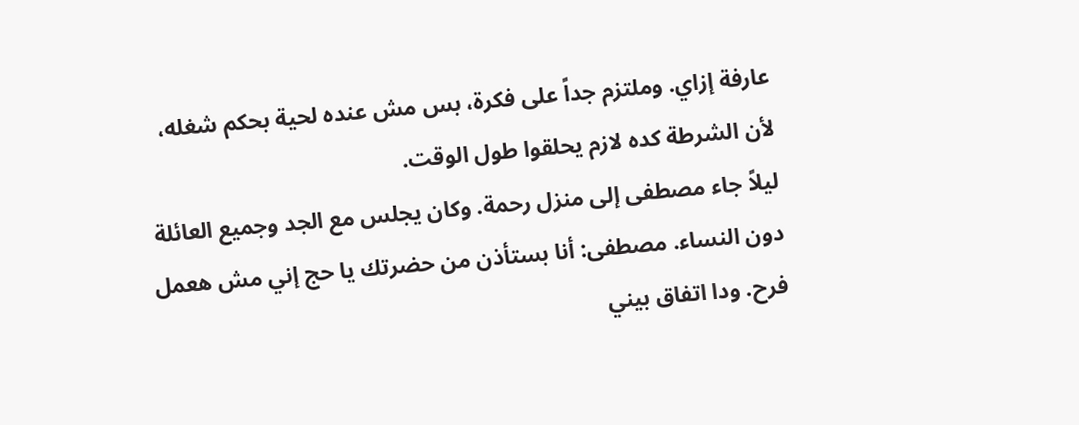عارفة إزاي. وملتزم جداً على فكرة، بس مش عنده لحية بحكم شغله، لأن الشرطة كده لازم يحلقوا طول الوقت.
ليلاً جاء مصطفى إلى منزل رحمة. وكان يجلس مع الجد وجميع العائلة دون النساء. مصطفى: أنا بستأذن من حضرتك يا حج إني مش هعمل فرح. ودا اتفاق بيني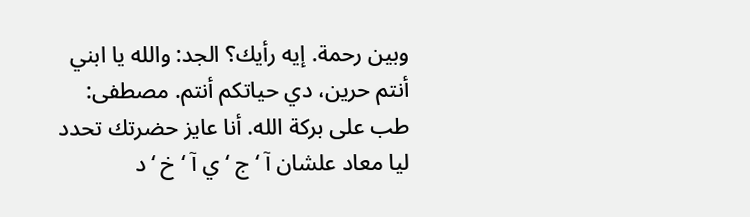وبين رحمة. إيه رأيك؟ الجد: والله يا ابني أنتم حرين، دي حياتكم أنتم. مصطفى: طب على بركة الله. أنا عايز حضرتك تحدد ليا معاد علشان آ ‘ج ‘ي آ ‘خ ‘د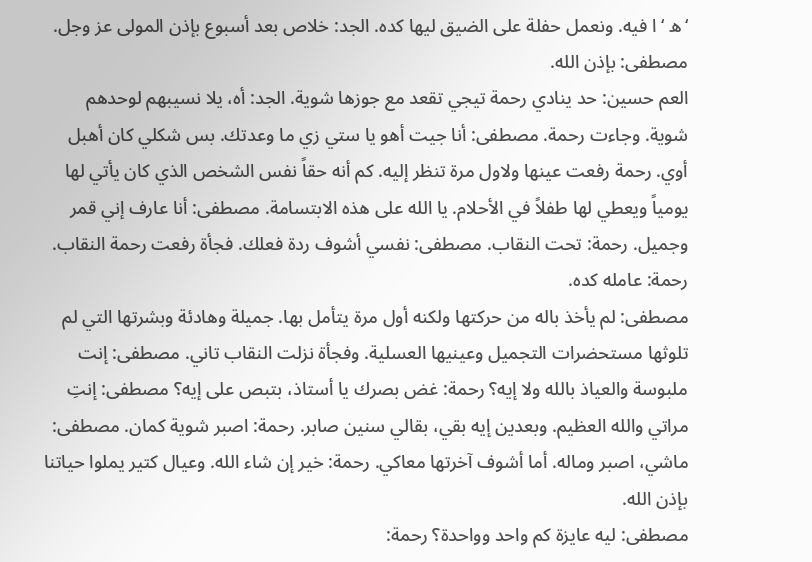‘ه ‘ا فيه. ونعمل حفلة على الضيق ليها كده. الجد: خلاص بعد أسبوع بإذن المولى عز وجل. مصطفى: بإذن الله.
العم حسين: حد ينادي رحمة تيجي تقعد مع جوزها شوية. الجد: أه، يلا نسيبهم لوحدهم شوية. وجاءت رحمة. مصطفى: أنا جيت أهو يا ستي زي ما وعدتك. بس شكلي كان أهبل أوي. رحمة رفعت عينها ولاول مرة تنظر إليه. كم أنه حقاً نفس الشخص الذي كان يأتي لها يومياً ويعطي لها طفلاً في الأحلام. يا الله على هذه الابتسامة. مصطفى: أنا عارف إني قمر وجميل. رحمة: تحت النقاب. مصطفى: نفسي أشوف ردة فعلك. فجأة رفعت رحمة النقاب. رحمة: عامله كده.
مصطفى: لم يأخذ باله من حركتها ولكنه أول مرة يتأمل بها. جميلة وهادئة وبشرتها التي لم تلوثها مستحضرات التجميل وعينيها العسلية. وفجأة نزلت النقاب تاني. مصطفى: إنت ملبوسة والعياذ بالله ولا إيه؟ رحمة: غض بصرك يا أستاذ، بتبص على إيه؟ مصطفى: إنتِ مراتي والله العظيم. وبعدين إيه بقي، بقالي سنين صابر. رحمة: اصبر شوية كمان. مصطفى: ماشي، اصبر وماله. أما أشوف آخرتها معاكي. رحمة: خير إن شاء الله. وعيال كتير يملوا حياتنا بإذن الله.
مصطفى: ليه عايزة كم واحد وواحدة؟ رحمة: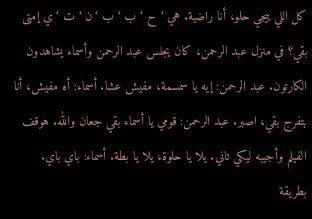كل اللي ييجي حلو، أنا راضية. هي ‘ح ‘ب ‘ب ‘ن ‘ت ‘ي إمتى بقي؟ في منزل عبد الرحمن، كان يجلس عبد الرحمن وأسماء يشاهدون الكارتون. عبد الرحمن: إيه يا سمسمة، مفيش عشا. أسماء: أه مفيش، أنا بتفرج بقي، اصبر. عبد الرحمن: قومي يا أسماء بقي جعان والله. هوقف الفيلم وأجيبه ليكي تاني. يلا يا حلوة، يلا يا بطة. أسماء: باي باي. بطريقة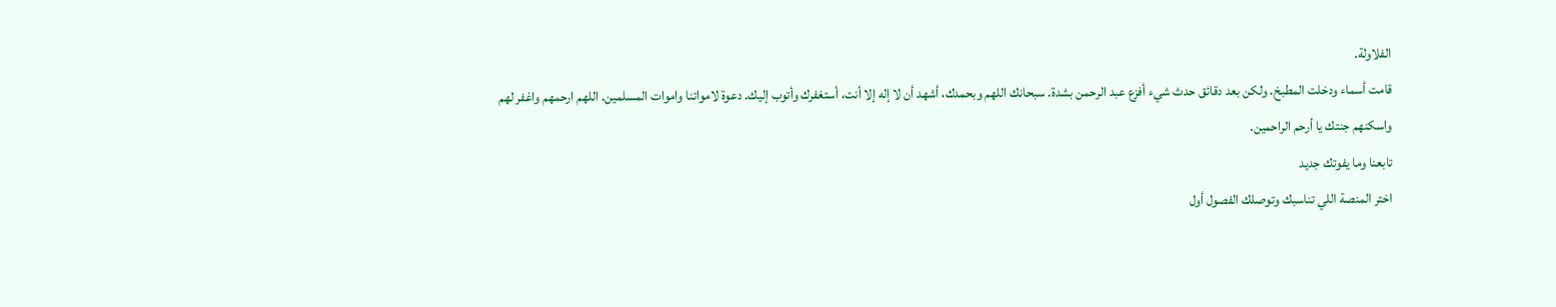الفلاولة.
قامت أسماء ودخلت المطبخ. ولكن بعد دقائق حدث شيء أفزع عبد الرحمن بشدة. سبحانك اللهم وبحمدك، أشهد أن لا إله إلا أنت، أستغفرك وأتوب إليك. دعوة لامواتنا واموات المسلمين. اللهم ارحمهم واغفر لهم واسكنهم جنتك يا أرحم الراحمين.
تابعنا وما يفوتك جديد
اختر المنصة اللي تناسبك وتوصلك الفصول أول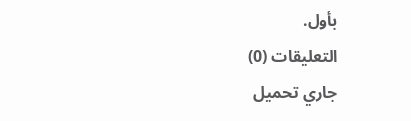بأول.
التعليقات (0)
جاري تحميل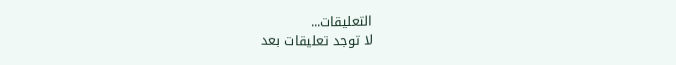التعليقات...
لا توجد تعليقات بعد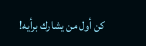كن أول من يشارك برأيه!